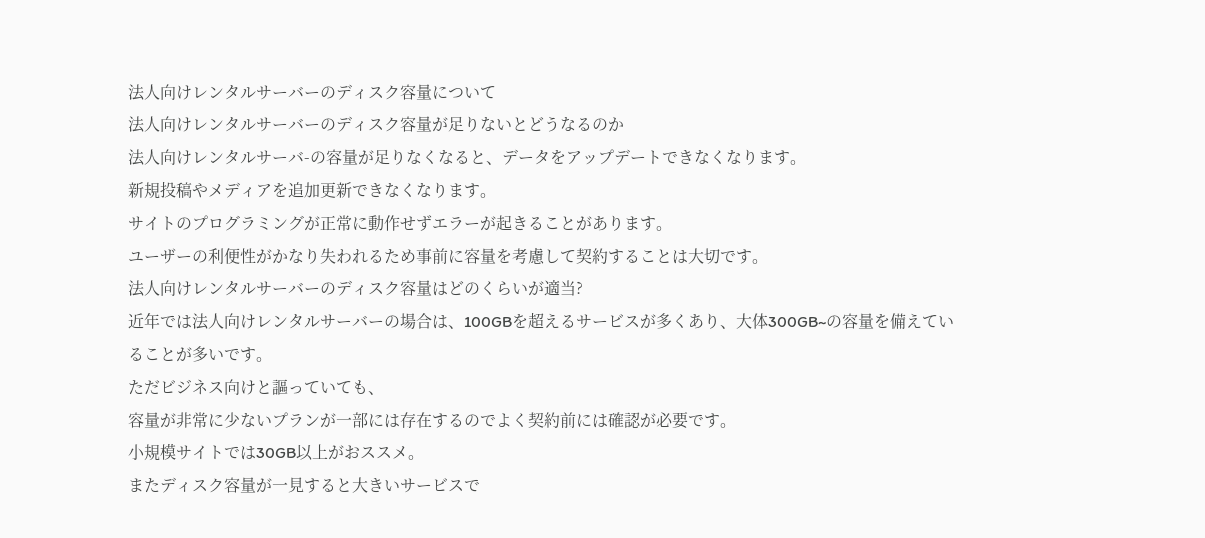法人向けレンタルサーバーのディスク容量について
法人向けレンタルサーバーのディスク容量が足りないとどうなるのか
法人向けレンタルサーバ-の容量が足りなくなると、データをアップデートできなくなります。
新規投稿やメディアを追加更新できなくなります。
サイトのプログラミングが正常に動作せずエラーが起きることがあります。
ユーザーの利便性がかなり失われるため事前に容量を考慮して契約することは大切です。
法人向けレンタルサーバーのディスク容量はどのくらいが適当?
近年では法人向けレンタルサーバーの場合は、100GBを超えるサービスが多くあり、大体300GB~の容量を備えていることが多いです。
ただビジネス向けと謳っていても、
容量が非常に少ないプランが一部には存在するのでよく契約前には確認が必要です。
小規模サイトでは30GB以上がおススメ。
またディスク容量が一見すると大きいサービスで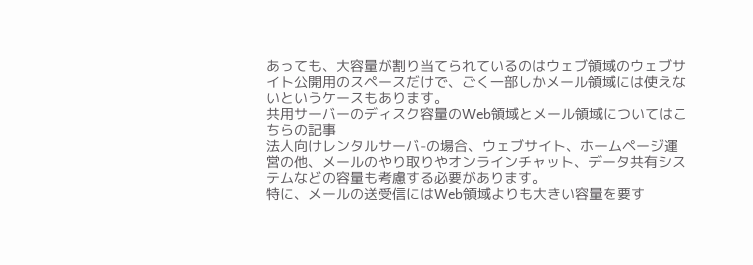あっても、大容量が割り当てられているのはウェブ領域のウェブサイト公開用のスペースだけで、ごく一部しかメール領域には使えないというケースもあります。
共用サーバーのディスク容量のWeb領域とメール領域についてはこちらの記事
法人向けレンタルサーバ-の場合、ウェブサイト、ホームページ運営の他、メールのやり取りやオンラインチャット、データ共有システムなどの容量も考慮する必要があります。
特に、メールの送受信にはWeb領域よりも大きい容量を要す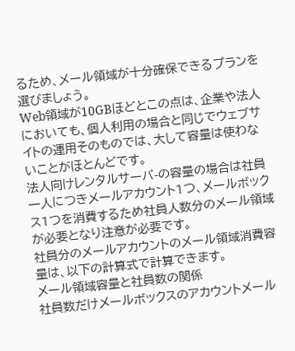るため、メール領域が十分確保できるプランを選びましょう。
Web領域が10GBほどとこの点は、企業や法人においても、個人利用の場合と同じでウェブサイトの運用そのものでは、大して容量は使わないことがほとんどです。
法人向けレンタルサーバ-の容量の場合は社員一人につきメールアカウント1つ、メールボックス1つを消費するため社員人数分のメール領域が必要となり注意が必要です。
社員分のメールアカウントのメール領域消費容量は、以下の計算式で計算できます。
メール領域容量と社員数の関係
社員数だけメールボックスのアカウントメール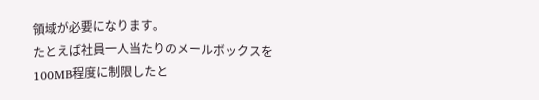領域が必要になります。
たとえば社員一人当たりのメールボックスを100MB程度に制限したと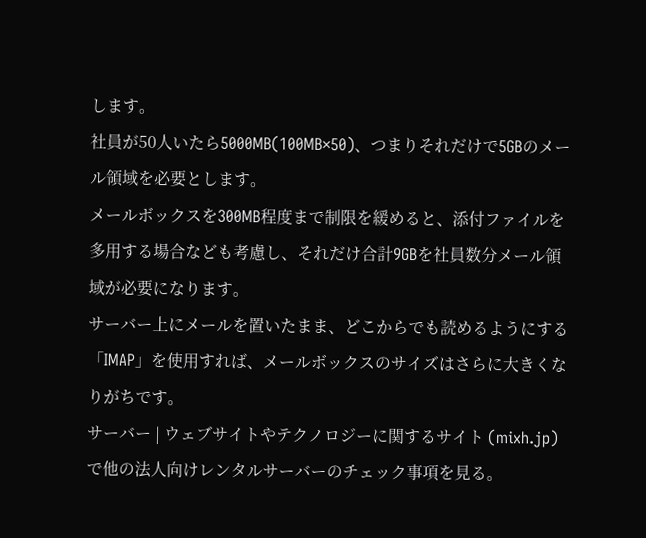します。
社員が50人いたら5000MB(100MB×50)、つまりそれだけで5GBのメール領域を必要とします。
メールボックスを300MB程度まで制限を緩めると、添付ファイルを多用する場合なども考慮し、それだけ合計9GBを社員数分メール領域が必要になります。
サーバー上にメールを置いたまま、どこからでも読めるようにする「IMAP」を使用すれば、メールボックスのサイズはさらに大きくなりがちです。
サーバー | ウェブサイトやテクノロジーに関するサイト (mixh.jp) で他の法人向けレンタルサーバーのチェック事項を見る。